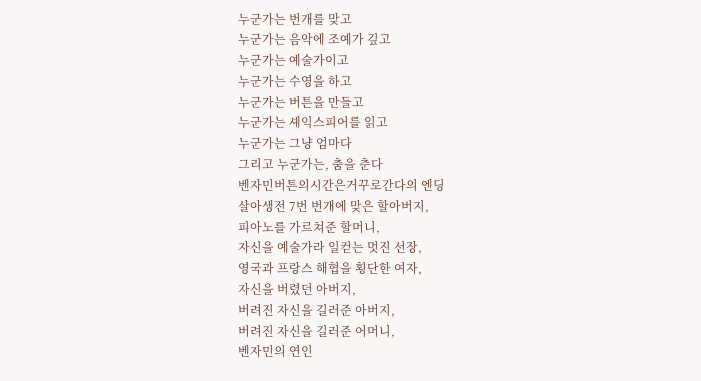누군가는 번개를 맞고
누군가는 음악에 조예가 깊고
누군가는 예술가이고
누군가는 수영을 하고
누군가는 버튼을 만들고
누군가는 셰익스피어를 읽고
누군가는 그냥 엄마다
그리고 누군가는, 춤을 춘다
벤자민버튼의시간은거꾸로간다의 엔딩
살아생전 7번 번개에 맞은 할아버지,
피아노를 가르쳐준 할머니,
자신을 예술가라 일컫는 멋진 선장,
영국과 프랑스 해협을 횡단한 여자,
자신을 버렸던 아버지,
버려진 자신을 길러준 아버지,
버려진 자신을 길러준 어머니,
벤자민의 연인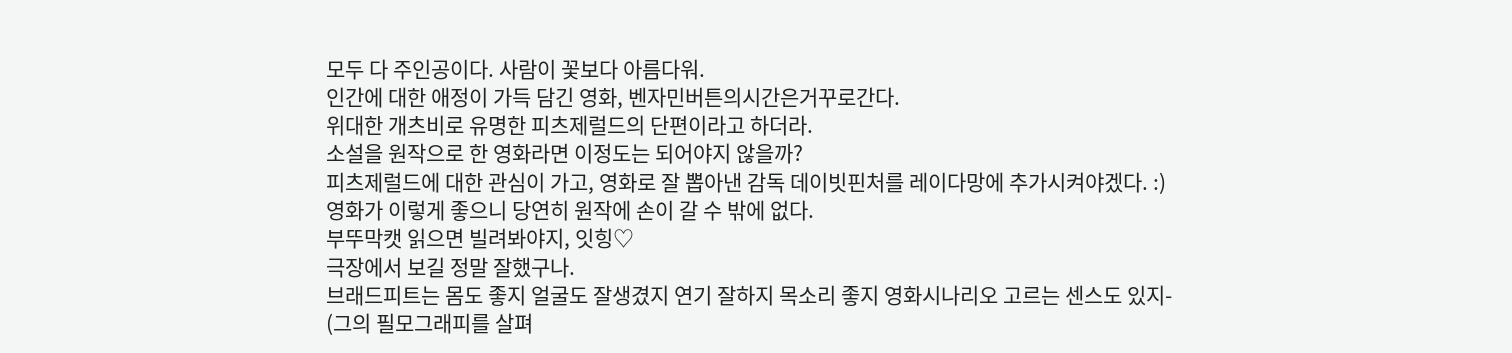모두 다 주인공이다. 사람이 꽃보다 아름다워.
인간에 대한 애정이 가득 담긴 영화, 벤자민버튼의시간은거꾸로간다.
위대한 개츠비로 유명한 피츠제럴드의 단편이라고 하더라.
소설을 원작으로 한 영화라면 이정도는 되어야지 않을까?
피츠제럴드에 대한 관심이 가고, 영화로 잘 뽑아낸 감독 데이빗핀처를 레이다망에 추가시켜야겠다. :)
영화가 이렇게 좋으니 당연히 원작에 손이 갈 수 밖에 없다.
부뚜막캣 읽으면 빌려봐야지, 잇힝♡
극장에서 보길 정말 잘했구나.
브래드피트는 몸도 좋지 얼굴도 잘생겼지 연기 잘하지 목소리 좋지 영화시나리오 고르는 센스도 있지-
(그의 필모그래피를 살펴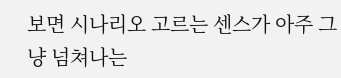보면 시나리오 고르는 센스가 아주 그냥 넘쳐나는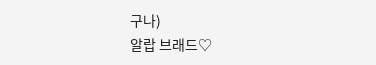구나)
알랍 브래드♡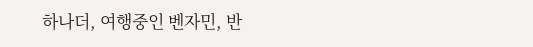하나더, 여행중인 벤자민, 반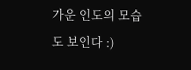가운 인도의 모습도 보인다 :)